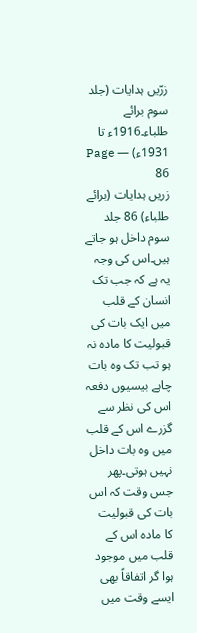زرّیں ہدایات (جلد سوم برائے طلباء۔1916ء تا 1931ء) — Page 86
زریں ہدایات (برائے طلباء) 86 جلد سوم داخل ہو جاتے ہیں۔اس کی وجہ یہ ہے کہ جب تک انسان کے قلب میں ایک بات کی قبولیت کا مادہ نہ ہو تب تک وہ بات چاہے بیسیوں دفعہ اس کی نظر سے گزرے اس کے قلب میں وہ بات داخل نہیں ہوتی۔پھر جس وقت کہ اس بات کی قبولیت کا مادہ اس کے قلب میں موجود ہوا گر اتفاقاً بھی ایسے وقت میں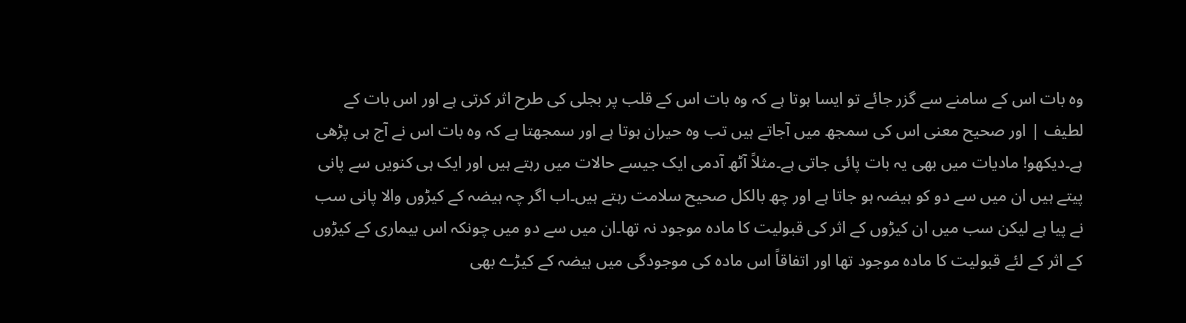وہ بات اس کے سامنے سے گزر جائے تو ایسا ہوتا ہے کہ وہ بات اس کے قلب پر بجلی کی طرح اثر کرتی ہے اور اس بات کے لطیف | اور صحیح معنی اس کی سمجھ میں آجاتے ہیں تب وہ حیران ہوتا ہے اور سمجھتا ہے کہ وہ بات اس نے آج ہی پڑھی ہے۔دیکھو! مادیات میں بھی یہ بات پائی جاتی ہے۔مثلاً آٹھ آدمی ایک جیسے حالات میں رہتے ہیں اور ایک ہی کنویں سے پانی پیتے ہیں ان میں سے دو کو ہیضہ ہو جاتا ہے اور چھ بالکل صحیح سلامت رہتے ہیں۔اب اگر چہ ہیضہ کے کیڑوں والا پانی سب نے پیا ہے لیکن سب میں ان کیڑوں کے اثر کی قبولیت کا مادہ موجود نہ تھا۔ان میں سے دو میں چونکہ اس بیماری کے کیڑوں کے اثر کے لئے قبولیت کا مادہ موجود تھا اور اتفاقاً اس مادہ کی موجودگی میں ہیضہ کے کیڑے بھی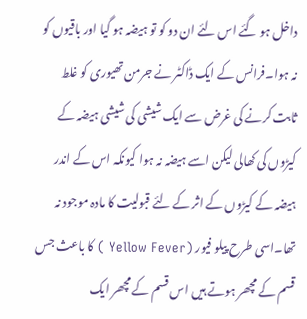داخل ہو گئے اس لئے ان دو کو تو ہیضہ ہو گیا اور باقیوں کو نہ ہوا۔فرانس کے ایک ڈاکٹر نے جرمن تھیوری کو غلط ثابت کرنے کی غرض سے ایک شیشی کی شیشی ہیضہ کے کیڑوں کی کھالی لیکن اسے ہیضہ نہ ہوا کیونکہ اس کے اندر ہیضہ کے کیڑوں کے اثر کے لئے قبولیت کا مادہ موجود نہ تھا۔اسی طرح پیلو فیور (Yellow Fever ) کا باعث جس قسم کے مچھر ہوتے ہیں اس قسم کے مچھر ایک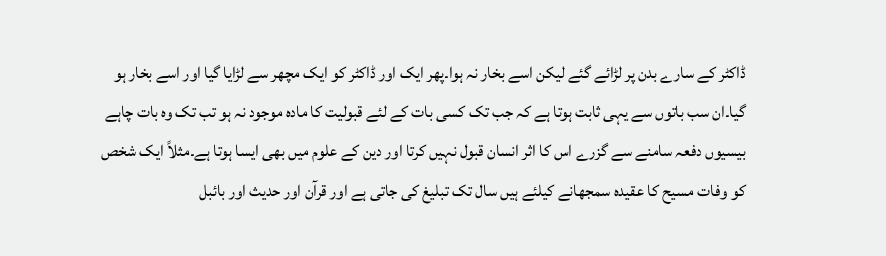ڈاکٹر کے سارے بدن پر لڑائے گئے لیکن اسے بخار نہ ہوا۔پھر ایک اور ڈاکٹر کو ایک مچھر سے لڑایا گیا اور اسے بخار ہو گیا۔ان سب باتوں سے یہی ثابت ہوتا ہے کہ جب تک کسی بات کے لئے قبولیت کا مادہ موجود نہ ہو تب تک وہ بات چاہے بیسیوں دفعہ سامنے سے گزرے اس کا اثر انسان قبول نہیں کرتا اور دین کے علوم میں بھی ایسا ہوتا ہے۔مثلاً ایک شخص کو وفات مسیح کا عقیدہ سمجھانے کیلئے ہیں سال تک تبلیغ کی جاتی ہے اور قرآن اور حدیث اور بائبل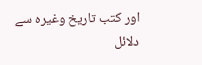اور کتب تاریخ وغیرہ سے دلائل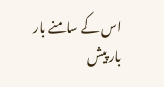اس کے سامنے بار بار پیش